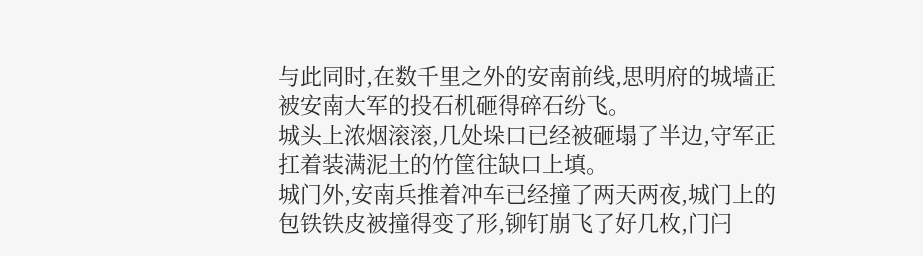与此同时,在数千里之外的安南前线,思明府的城墙正被安南大军的投石机砸得碎石纷飞。
城头上浓烟滚滚,几处垛口已经被砸塌了半边,守军正扛着装满泥土的竹筐往缺口上填。
城门外,安南兵推着冲车已经撞了两天两夜,城门上的包铁铁皮被撞得变了形,铆钉崩飞了好几枚,门闩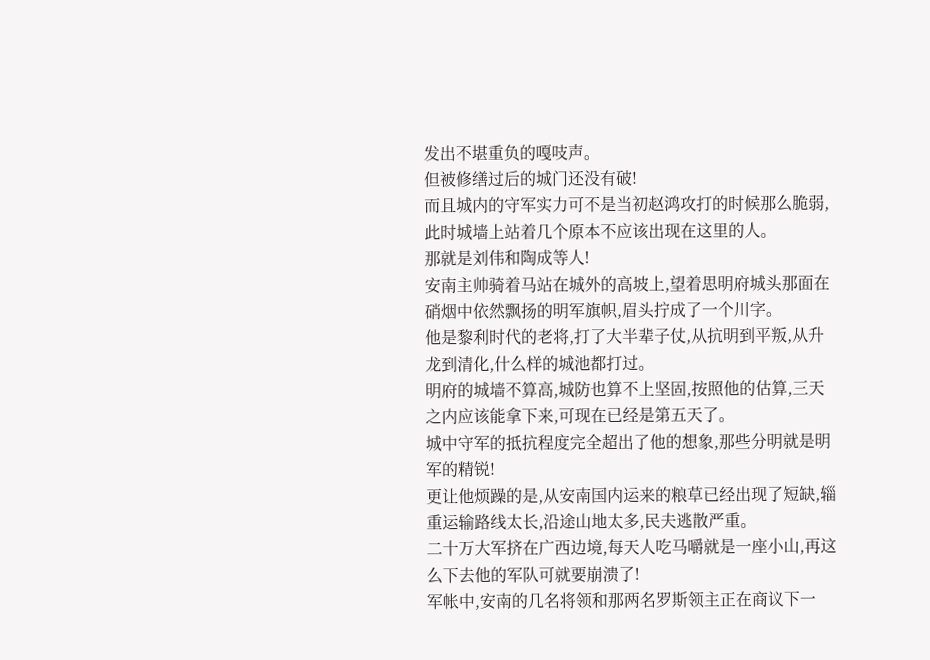发出不堪重负的嘎吱声。
但被修缮过后的城门还没有破!
而且城内的守军实力可不是当初赵鸿攻打的时候那么脆弱,此时城墙上站着几个原本不应该出现在这里的人。
那就是刘伟和陶成等人!
安南主帅骑着马站在城外的高坡上,望着思明府城头那面在硝烟中依然飘扬的明军旗帜,眉头拧成了一个川字。
他是黎利时代的老将,打了大半辈子仗,从抗明到平叛,从升龙到清化,什么样的城池都打过。
明府的城墙不算高,城防也算不上坚固,按照他的估算,三天之内应该能拿下来,可现在已经是第五天了。
城中守军的抵抗程度完全超出了他的想象,那些分明就是明军的精锐!
更让他烦躁的是,从安南国内运来的粮草已经出现了短缺,辎重运输路线太长,沿途山地太多,民夫逃散严重。
二十万大军挤在广西边境,每天人吃马嚼就是一座小山,再这么下去他的军队可就要崩溃了!
军帐中,安南的几名将领和那两名罗斯领主正在商议下一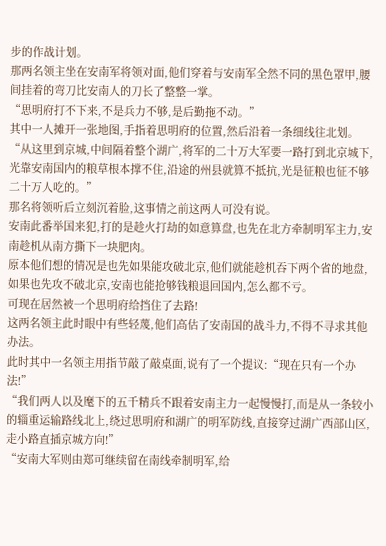步的作战计划。
那两名领主坐在安南军将领对面,他们穿着与安南军全然不同的黑色罩甲,腰间挂着的弯刀比安南人的刀长了整整一掌。
“思明府打不下来,不是兵力不够,是后勤拖不动。”
其中一人摊开一张地图,手指着思明府的位置,然后沿着一条细线往北划。
“从这里到京城,中间隔着整个湖广,将军的二十万大军要一路打到北京城下,光靠安南国内的粮草根本撑不住,沿途的州县就算不抵抗,光是征粮也征不够二十万人吃的。”
那名将领听后立刻沉着脸,这事情之前这两人可没有说。
安南此番举国来犯,打的是趁火打劫的如意算盘,也先在北方牵制明军主力,安南趁机从南方撕下一块肥肉。
原本他们想的情况是也先如果能攻破北京,他们就能趁机吞下两个省的地盘,如果也先攻不破北京,安南也能抢够钱粮退回国内,怎么都不亏。
可现在居然被一个思明府给挡住了去路!
这两名领主此时眼中有些轻蔑,他们高估了安南国的战斗力,不得不寻求其他办法。
此时其中一名领主用指节敲了敲桌面,说有了一个提议:“现在只有一个办法!”
“我们两人以及麾下的五千精兵不跟着安南主力一起慢慢打,而是从一条较小的辎重运输路线北上,绕过思明府和湖广的明军防线,直接穿过湖广西部山区,走小路直插京城方向!”
“安南大军则由郑可继续留在南线牵制明军,给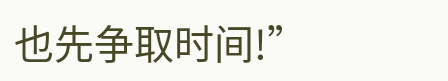也先争取时间!”